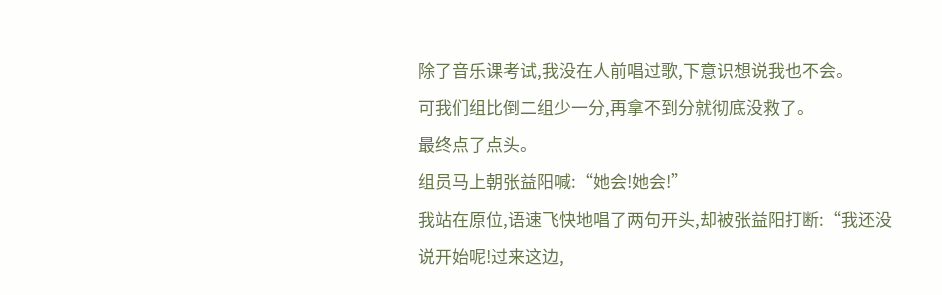除了音乐课考试,我没在人前唱过歌,下意识想说我也不会。
可我们组比倒二组少一分,再拿不到分就彻底没救了。
最终点了点头。
组员马上朝张益阳喊:“她会!她会!”
我站在原位,语速飞快地唱了两句开头,却被张益阳打断:“我还没说开始呢!过来这边,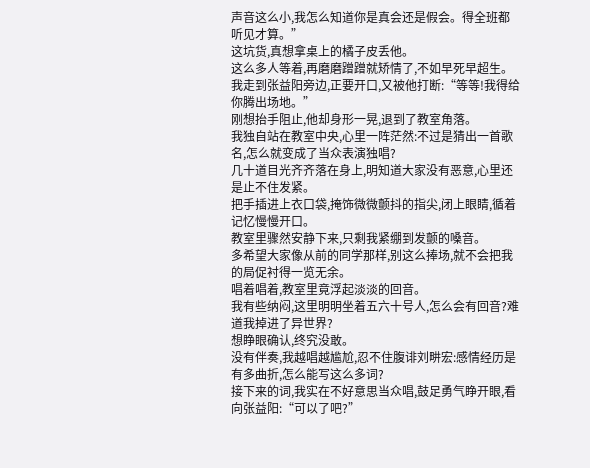声音这么小,我怎么知道你是真会还是假会。得全班都听见才算。”
这坑货,真想拿桌上的橘子皮丢他。
这么多人等着,再磨磨蹭蹭就矫情了,不如早死早超生。
我走到张益阳旁边,正要开口,又被他打断:“等等!我得给你腾出场地。”
刚想抬手阻止,他却身形一晃,退到了教室角落。
我独自站在教室中央,心里一阵茫然:不过是猜出一首歌名,怎么就变成了当众表演独唱?
几十道目光齐齐落在身上,明知道大家没有恶意,心里还是止不住发紧。
把手插进上衣口袋,掩饰微微颤抖的指尖,闭上眼睛,循着记忆慢慢开口。
教室里骤然安静下来,只剩我紧绷到发颤的嗓音。
多希望大家像从前的同学那样,别这么捧场,就不会把我的局促衬得一览无余。
唱着唱着,教室里竟浮起淡淡的回音。
我有些纳闷,这里明明坐着五六十号人,怎么会有回音?难道我掉进了异世界?
想睁眼确认,终究没敢。
没有伴奏,我越唱越尴尬,忍不住腹诽刘畊宏:感情经历是有多曲折,怎么能写这么多词?
接下来的词,我实在不好意思当众唱,鼓足勇气睁开眼,看向张益阳:“可以了吧?”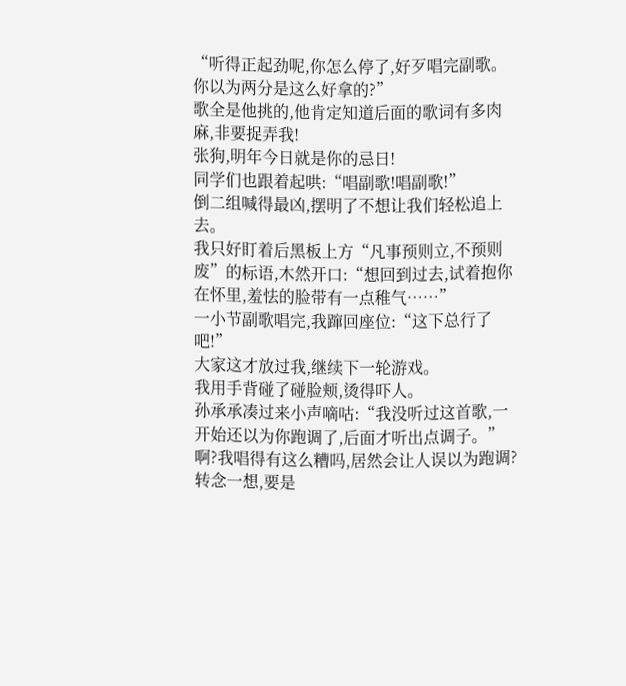“听得正起劲呢,你怎么停了,好歹唱完副歌。你以为两分是这么好拿的?”
歌全是他挑的,他肯定知道后面的歌词有多肉麻,非要捉弄我!
张狗,明年今日就是你的忌日!
同学们也跟着起哄:“唱副歌!唱副歌!”
倒二组喊得最凶,摆明了不想让我们轻松追上去。
我只好盯着后黑板上方“凡事预则立,不预则废”的标语,木然开口:“想回到过去,试着抱你在怀里,羞怯的脸带有一点稚气……”
一小节副歌唱完,我蹿回座位:“这下总行了吧!”
大家这才放过我,继续下一轮游戏。
我用手背碰了碰脸颊,烫得吓人。
孙承承凑过来小声嘀咕:“我没听过这首歌,一开始还以为你跑调了,后面才听出点调子。”
啊?我唱得有这么糟吗,居然会让人误以为跑调?
转念一想,要是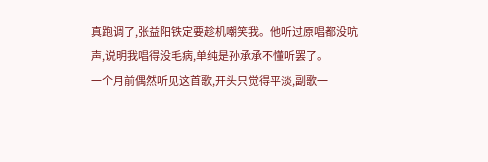真跑调了,张益阳铁定要趁机嘲笑我。他听过原唱都没吭声,说明我唱得没毛病,单纯是孙承承不懂听罢了。
一个月前偶然听见这首歌,开头只觉得平淡,副歌一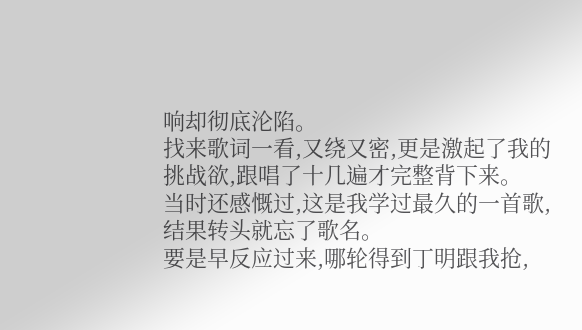响却彻底沦陷。
找来歌词一看,又绕又密,更是激起了我的挑战欲,跟唱了十几遍才完整背下来。
当时还感慨过,这是我学过最久的一首歌,结果转头就忘了歌名。
要是早反应过来,哪轮得到丁明跟我抢,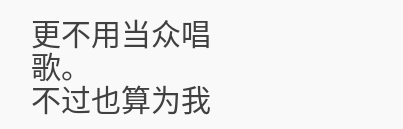更不用当众唱歌。
不过也算为我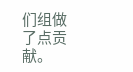们组做了点贡献。